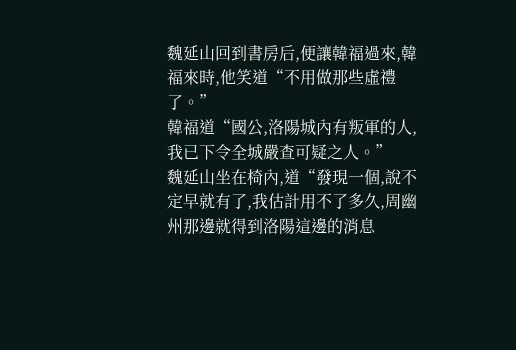魏延山回到書房后,便讓韓福過來,韓福來時,他笑道“不用做那些虛禮了。”
韓福道“國公,洛陽城內有叛軍的人,我已下令全城嚴查可疑之人。”
魏延山坐在椅內,道“發現一個,說不定早就有了,我估計用不了多久,周幽州那邊就得到洛陽這邊的消息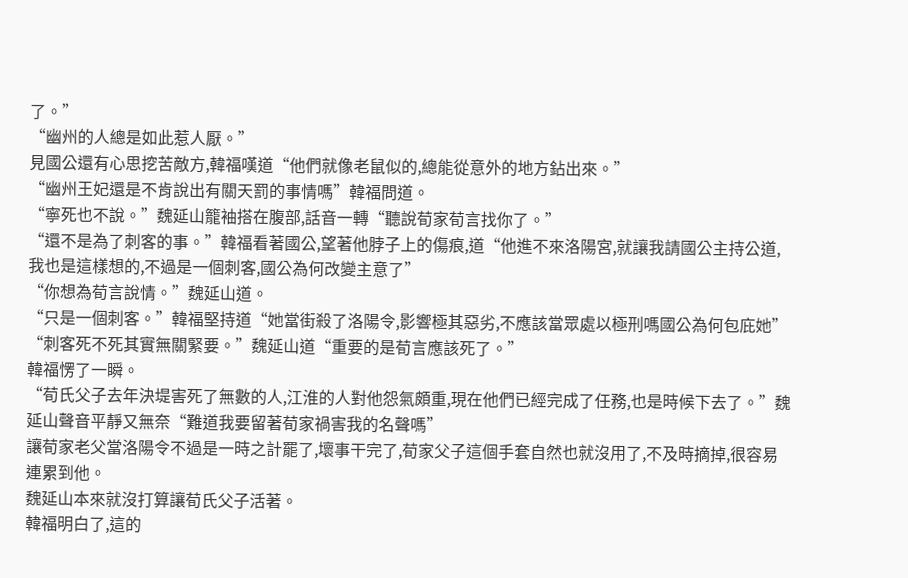了。”
“幽州的人總是如此惹人厭。”
見國公還有心思挖苦敵方,韓福嘆道“他們就像老鼠似的,總能從意外的地方鉆出來。”
“幽州王妃還是不肯說出有關天罰的事情嗎”韓福問道。
“寧死也不說。”魏延山籠袖搭在腹部,話音一轉“聽說荀家荀言找你了。”
“還不是為了刺客的事。”韓福看著國公,望著他脖子上的傷痕,道“他進不來洛陽宮,就讓我請國公主持公道,我也是這樣想的,不過是一個刺客,國公為何改變主意了”
“你想為荀言說情。”魏延山道。
“只是一個刺客。”韓福堅持道“她當街殺了洛陽令,影響極其惡劣,不應該當眾處以極刑嗎國公為何包庇她”
“刺客死不死其實無關緊要。”魏延山道“重要的是荀言應該死了。”
韓福愣了一瞬。
“荀氏父子去年決堤害死了無數的人,江淮的人對他怨氣頗重,現在他們已經完成了任務,也是時候下去了。”魏延山聲音平靜又無奈“難道我要留著荀家禍害我的名聲嗎”
讓荀家老父當洛陽令不過是一時之計罷了,壞事干完了,荀家父子這個手套自然也就沒用了,不及時摘掉,很容易連累到他。
魏延山本來就沒打算讓荀氏父子活著。
韓福明白了,這的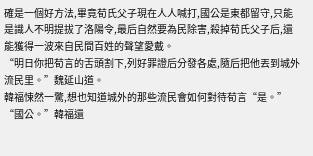確是一個好方法,畢竟荀氏父子現在人人喊打,國公是東都留守,只能是識人不明提拔了洛陽令,最后自然要為民除害,殺掉荀氏父子后,還能獲得一波來自民間百姓的聲望愛戴。
“明日你把荀言的舌頭割下,列好罪證后分發各處,隨后把他丟到城外流民里。”魏延山道。
韓福悚然一驚,想也知道城外的那些流民會如何對待荀言“是。”
“國公。”韓福還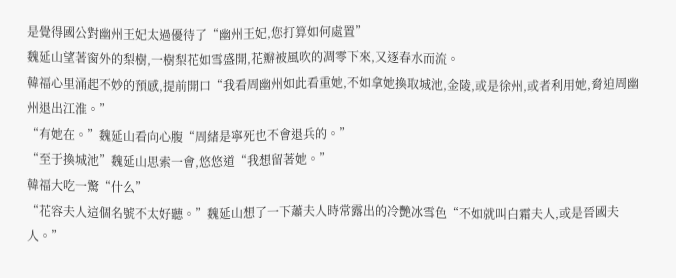是覺得國公對幽州王妃太過優待了“幽州王妃,您打算如何處置”
魏延山望著窗外的梨樹,一樹梨花如雪盛開,花瓣被風吹的凋零下來,又逐春水而流。
韓福心里涌起不妙的預感,提前開口“我看周幽州如此看重她,不如拿她換取城池,金陵,或是徐州,或者利用她,脅迫周幽州退出江淮。”
“有她在。”魏延山看向心腹“周緒是寧死也不會退兵的。”
“至于換城池”魏延山思索一會,悠悠道“我想留著她。”
韓福大吃一驚“什么”
“花容夫人這個名號不太好聽。”魏延山想了一下蕭夫人時常露出的冷艷冰雪色“不如就叫白霜夫人,或是晉國夫人。”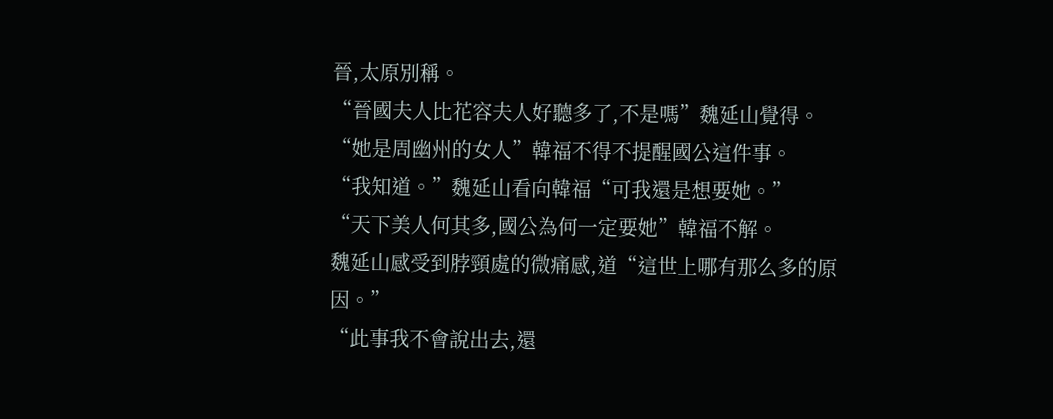晉,太原別稱。
“晉國夫人比花容夫人好聽多了,不是嗎”魏延山覺得。
“她是周幽州的女人”韓福不得不提醒國公這件事。
“我知道。”魏延山看向韓福“可我還是想要她。”
“天下美人何其多,國公為何一定要她”韓福不解。
魏延山感受到脖頸處的微痛感,道“這世上哪有那么多的原因。”
“此事我不會說出去,還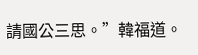請國公三思。”韓福道。